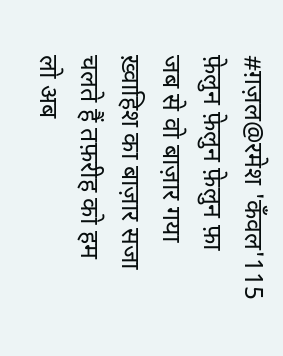#ग़ज़ल@रमेश 'कँवल'115
फ़ेलुन फ़ेलुन फ़ेलुन फ़ा
जब से वो बाज़ार गया
ख़्वाहिश का बाज़ार सजा
चलते हैं तफ़रीह को हम
लो अब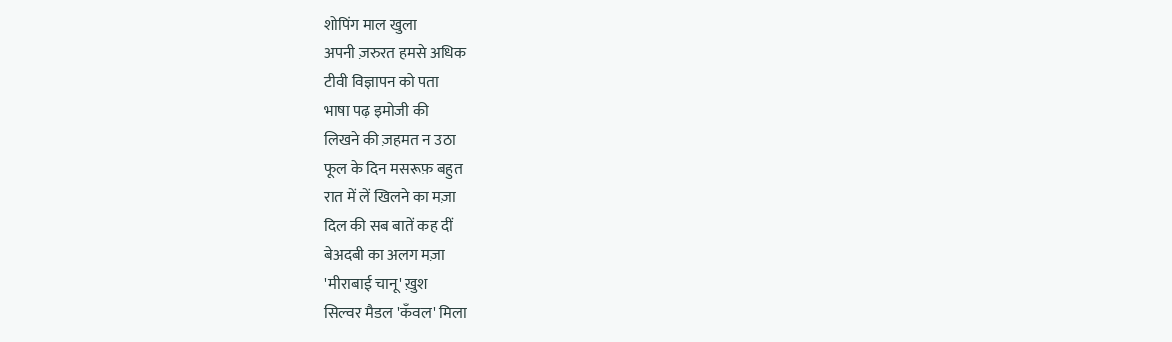शोपिंग माल खुला
अपनी ज़रुरत हमसे अधिक
टीवी विज्ञापन को पता
भाषा पढ़ इमोजी की
लिखने की ज़हमत न उठा
फूल के दिन मसरूफ़ बहुत
रात में लें खिलने का मज़ा
दिल की सब बातें कह दीं
बेअदबी का अलग मज़ा
'मीराबाई चानू' ख़ुश
सिल्वर मैडल 'कँवल' मिला